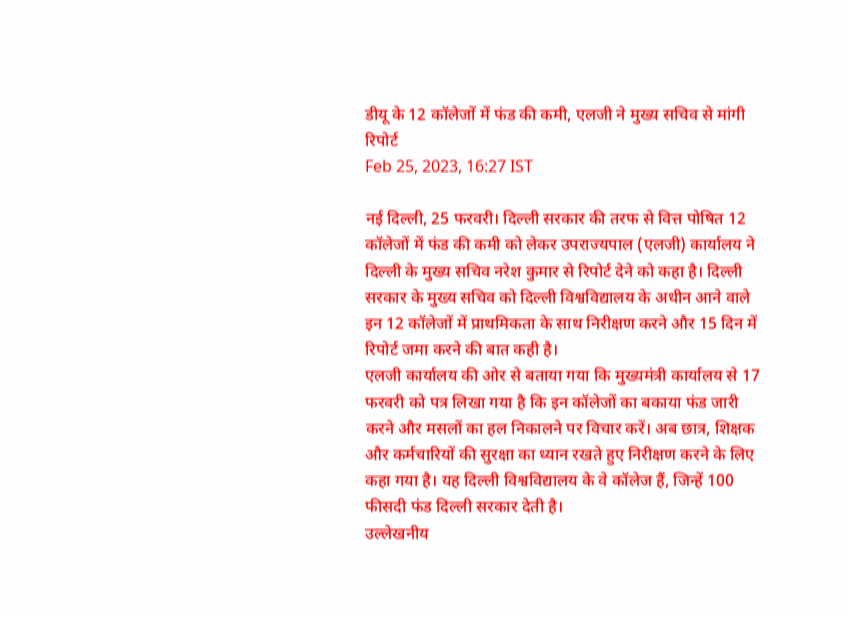डीयू के 12 कॉलेजों में फंड की कमी, एलजी ने मुख्य सचिव से मांगी रिपोर्ट
Feb 25, 2023, 16:27 IST

नई दिल्ली, 25 फरवरी। दिल्ली सरकार की तरफ से वित्त पोषित 12 कॉलेजों में फंड की कमी को लेकर उपराज्यपाल (एलजी) कार्यालय ने दिल्ली के मुख्य सचिव नरेश कुमार से रिपोर्ट देने को कहा है। दिल्ली सरकार के मुख्य सचिव को दिल्ली विश्वविद्यालय के अधीन आने वाले इन 12 कॉलेजों में प्राथमिकता के साथ निरीक्षण करने और 15 दिन में रिपोर्ट जमा करने की बात कही है।
एलजी कार्यालय की ओर से बताया गया कि मुख्यमंत्री कार्यालय से 17 फरवरी को पत्र लिखा गया है कि इन कॉलेजों का बकाया फंड जारी करने और मसलों का हल निकालने पर विचार करें। अब छात्र, शिक्षक और कर्मचारियों की सुरक्षा का ध्यान रखते हुए निरीक्षण करने के लिए कहा गया है। यह दिल्ली विश्वविद्यालय के वे कॉलेज हैं, जिन्हें 100 फीसदी फंड दिल्ली सरकार देती है।
उल्लेखनीय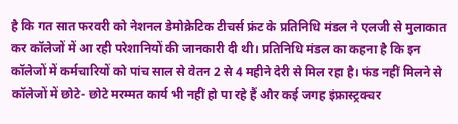है कि गत सात फरवरी को नेशनल डेमोक्रेटिक टीचर्स फ्रंट के प्रतिनिधि मंडल ने एलजी से मुलाकात कर कॉलेजों में आ रही परेशानियों की जानकारी दी थी। प्रतिनिधि मंडल का कहना है कि इन कॉलेजों में कर्मचारियों को पांच साल से वेतन 2 से 4 महीने देरी से मिल रहा है। फंड नहीं मिलने से कॉलेजों में छोटे- छोटे मरम्मत कार्य भी नहीं हो पा रहे हैं और कई जगह इंफ्रास्ट्रक्चर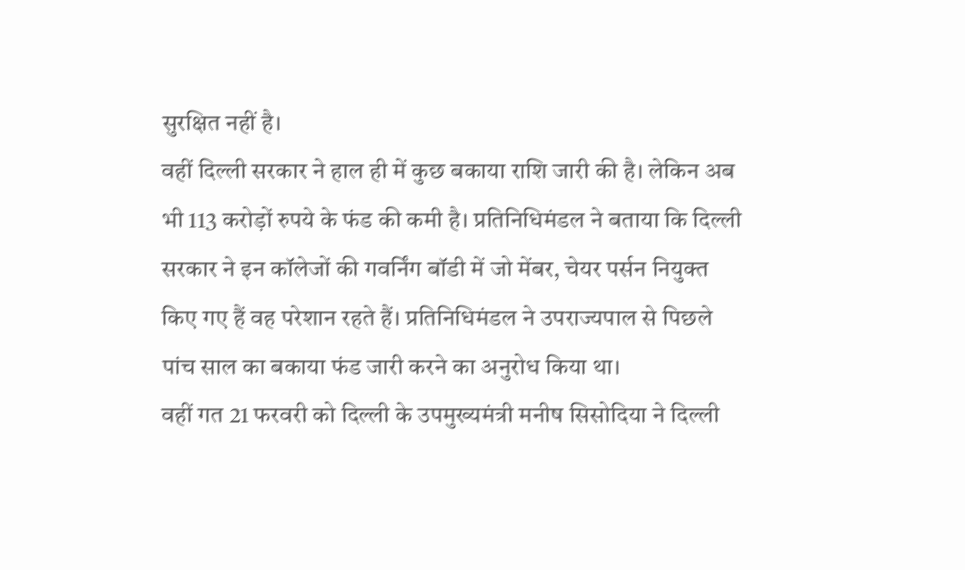सुरक्षित नहीं है।
वहीं दिल्ली सरकार ने हाल ही में कुछ बकाया राशि जारी की है। लेकिन अब भी 113 करोड़ों रुपये के फंड की कमी है। प्रतिनिधिमंडल ने बताया कि दिल्ली सरकार ने इन कॉलेजों की गवर्निंग बॉडी में जो मेंबर, चेयर पर्सन नियुक्त किए गए हैं वह परेशान रहते हैं। प्रतिनिधिमंडल ने उपराज्यपाल से पिछले पांच साल का बकाया फंड जारी करने का अनुरोध किया था।
वहीं गत 21 फरवरी को दिल्ली के उपमुख्यमंत्री मनीष सिसोदिया ने दिल्ली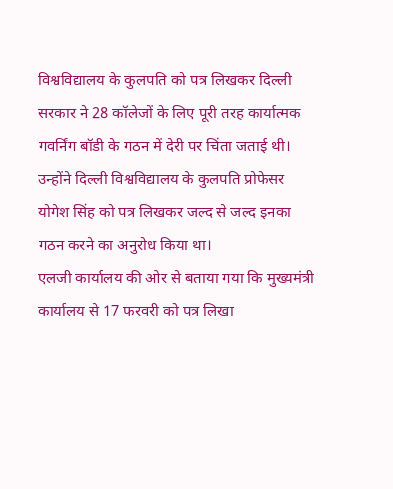विश्वविद्यालय के कुलपति को पत्र लिखकर दिल्ली सरकार ने 28 कॉलेजों के लिए पूरी तरह कार्यात्मक गवर्निंग बॉडी के गठन में देरी पर चिंता जताई थी। उन्होंने दिल्ली विश्वविद्यालय के कुलपति प्रोफेसर योगेश सिंह को पत्र लिखकर जल्द से जल्द इनका गठन करने का अनुरोध किया था।
एलजी कार्यालय की ओर से बताया गया कि मुख्यमंत्री कार्यालय से 17 फरवरी को पत्र लिखा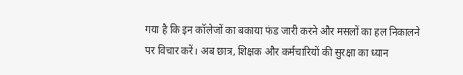गया है कि इन कॉलेजों का बकाया फंड जारी करने और मसलों का हल निकालने पर विचार करें। अब छात्र, शिक्षक और कर्मचारियों की सुरक्षा का ध्यान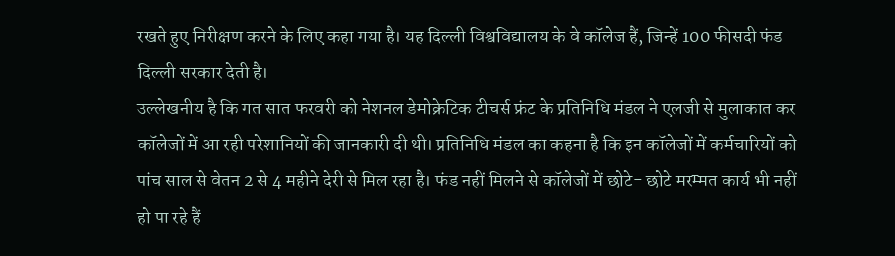रखते हुए निरीक्षण करने के लिए कहा गया है। यह दिल्ली विश्वविद्यालय के वे कॉलेज हैं, जिन्हें 100 फीसदी फंड दिल्ली सरकार देती है।
उल्लेखनीय है कि गत सात फरवरी को नेशनल डेमोक्रेटिक टीचर्स फ्रंट के प्रतिनिधि मंडल ने एलजी से मुलाकात कर कॉलेजों में आ रही परेशानियों की जानकारी दी थी। प्रतिनिधि मंडल का कहना है कि इन कॉलेजों में कर्मचारियों को पांच साल से वेतन 2 से 4 महीने देरी से मिल रहा है। फंड नहीं मिलने से कॉलेजों में छोटे- छोटे मरम्मत कार्य भी नहीं हो पा रहे हैं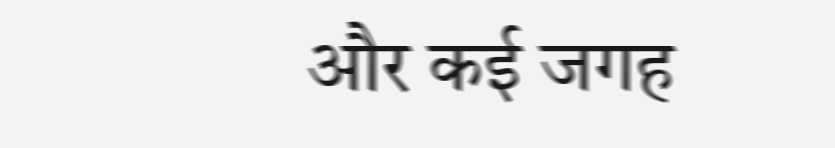और कई जगह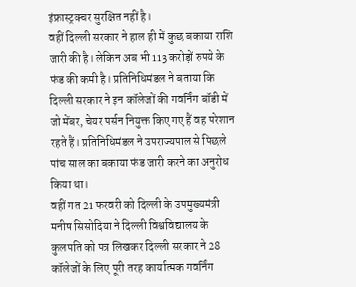इंफ्रास्ट्रक्चर सुरक्षित नहीं है।
वहीं दिल्ली सरकार ने हाल ही में कुछ बकाया राशि जारी की है। लेकिन अब भी 113 करोड़ों रुपये के फंड की कमी है। प्रतिनिधिमंडल ने बताया कि दिल्ली सरकार ने इन कॉलेजों की गवर्निंग बॉडी में जो मेंबर, चेयर पर्सन नियुक्त किए गए हैं वह परेशान रहते हैं। प्रतिनिधिमंडल ने उपराज्यपाल से पिछले पांच साल का बकाया फंड जारी करने का अनुरोध किया था।
वहीं गत 21 फरवरी को दिल्ली के उपमुख्यमंत्री मनीष सिसोदिया ने दिल्ली विश्वविद्यालय के कुलपति को पत्र लिखकर दिल्ली सरकार ने 28 कॉलेजों के लिए पूरी तरह कार्यात्मक गवर्निंग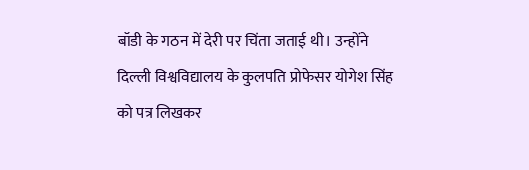बॉडी के गठन में देरी पर चिंता जताई थी। उन्होंने दिल्ली विश्वविद्यालय के कुलपति प्रोफेसर योगेश सिंह को पत्र लिखकर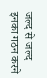जल्द से जल्द इनका गठन करने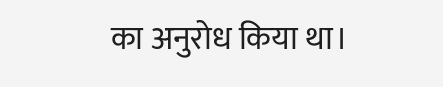का अनुरोध किया था।